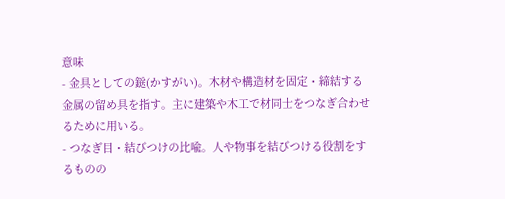意味
- 金具としての鎹(かすがい)。木材や構造材を固定・締結する金属の留め具を指す。主に建築や木工で材同士をつなぎ合わせるために用いる。
- つなぎ目・結びつけの比喩。人や物事を結びつける役割をするものの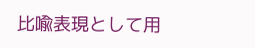比喩表現として用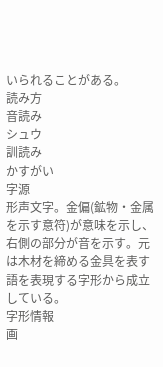いられることがある。
読み方
音読み
シュウ
訓読み
かすがい
字源
形声文字。金偏(鉱物・金属を示す意符)が意味を示し、右側の部分が音を示す。元は木材を締める金具を表す語を表現する字形から成立している。
字形情報
画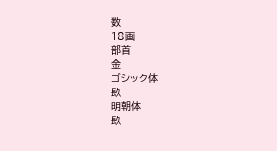数
18画
部首
金
ゴシック体
镹
明朝体
镹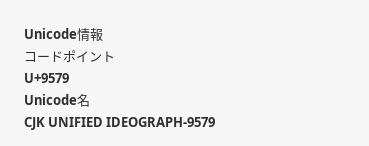Unicode情報
コードポイント
U+9579
Unicode名
CJK UNIFIED IDEOGRAPH-9579